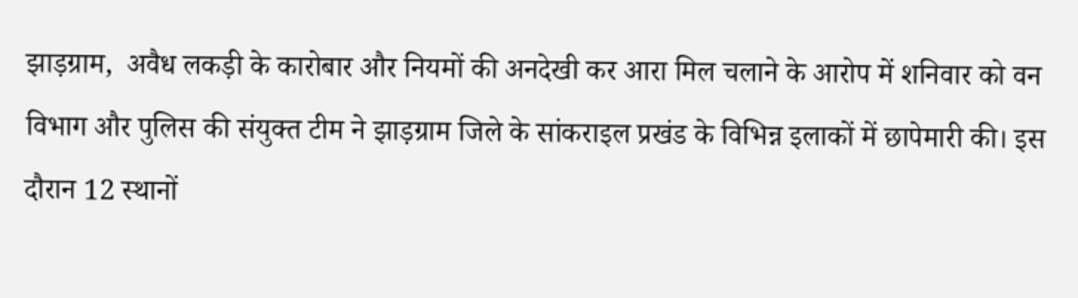झाड़ग्राम,  अवैध लकड़ी के कारोबार और नियमों की अनदेखी कर आरा मिल चलाने के आरोप में शनिवार को वन विभाग और पुलिस की संयुक्त टीम ने झाड़ग्राम जिले के सांकराइल प्रखंड के विभिन्न इलाकों में छापेमारी की। इस दौरान 12 स्थानों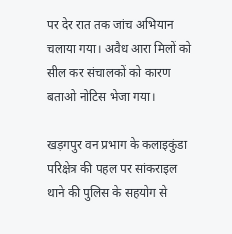पर देर रात तक जांच अभियान चलाया गया। अवैध आरा मिलों को सील कर संचालकों को कारण बताओ नोटिस भेजा गया।

खड़गपुर वन प्रभाग के कलाइकुंडा परिक्षेत्र की पहल पर सांकराइल थाने की पुलिस के सहयोग से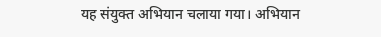यह संयुक्त अभियान चलाया गया। अभियान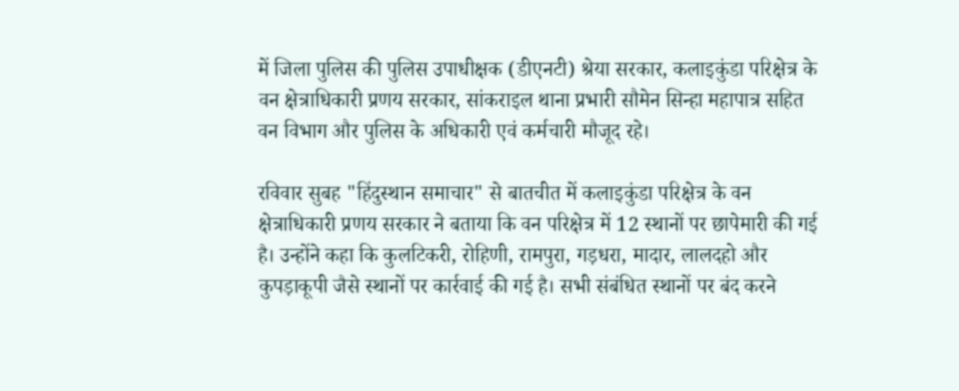में जिला पुलिस की पुलिस उपाधीक्षक (डीएनटी) श्रेया सरकार, कलाइकुंडा परिक्षेत्र के वन क्षेत्राधिकारी प्रणय सरकार, सांकराइल थाना प्रभारी सौमेन सिन्हा महापात्र सहित वन विभाग और पुलिस के अधिकारी एवं कर्मचारी मौजूद रहे।

रविवार सुबह "हिंदुस्थान समाचार" से बातचीत में कलाइकुंडा परिक्षेत्र के वन क्षेत्राधिकारी प्रणय सरकार ने बताया कि वन परिक्षेत्र में 12 स्थानों पर छापेमारी की गई है। उन्होंने कहा कि कुलटिकरी, रोहिणी, रामपुरा, गड़धरा, मादार, लालदहो और कुपड़ाकूपी जैसे स्थानों पर कार्रवाई की गई है। सभी संबंधित स्थानों पर बंद करने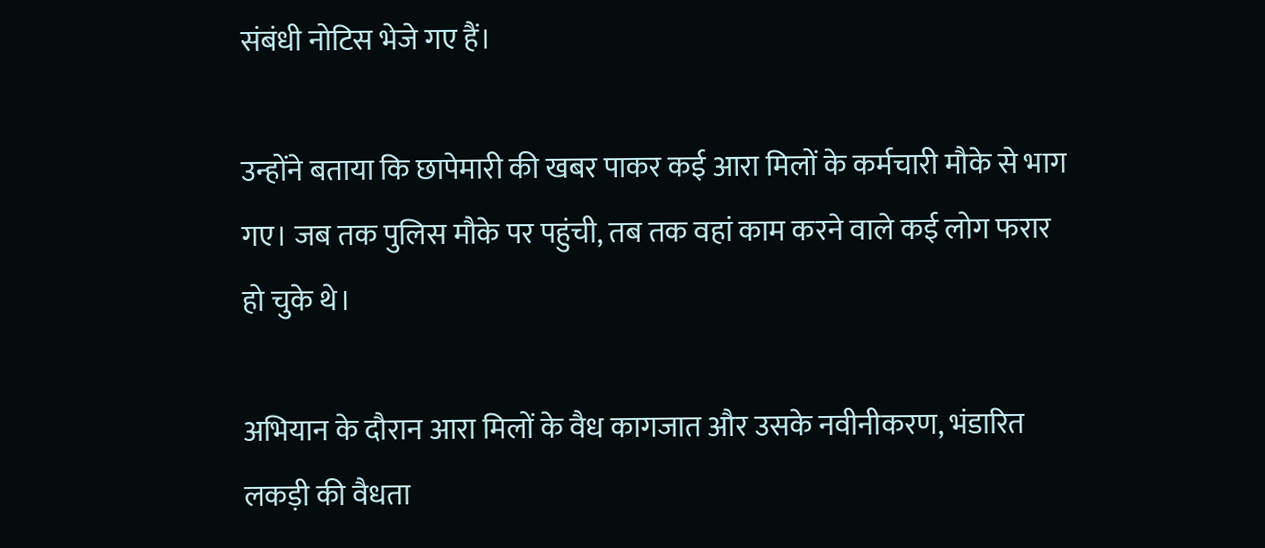संबंधी नोटिस भेजे गए हैं।

उन्होंने बताया कि छापेमारी की खबर पाकर कई आरा मिलों के कर्मचारी मौके से भाग गए। जब तक पुलिस मौके पर पहुंची, तब तक वहां काम करने वाले कई लोग फरार हो चुके थे।

अभियान के दौरान आरा मिलों के वैध कागजात और उसके नवीनीकरण, भंडारित लकड़ी की वैधता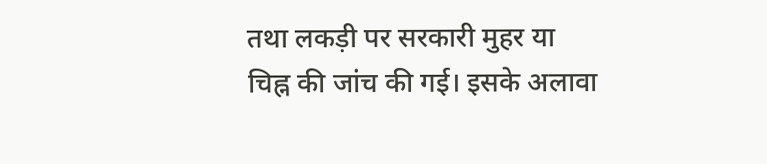तथा लकड़ी पर सरकारी मुहर या चिह्न की जांच की गई। इसके अलावा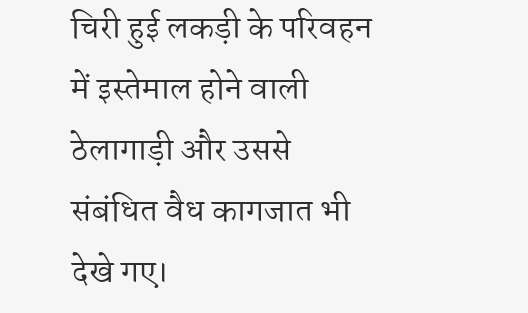चिरी हुई लकड़ी के परिवहन में इस्तेमाल होने वाली ठेलागाड़ी और उससे संबंधित वैध कागजात भी देखे गए।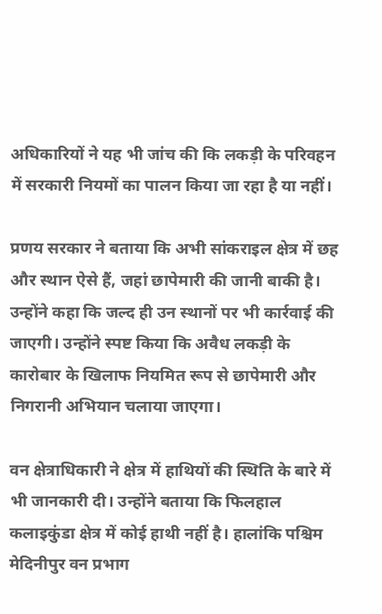अधिकारियों ने यह भी जांच की कि लकड़ी के परिवहन में सरकारी नियमों का पालन किया जा रहा है या नहीं।

प्रणय सरकार ने बताया कि अभी सांकराइल क्षेत्र में छह और स्थान ऐसे हैं, जहां छापेमारी की जानी बाकी है। उन्होंने कहा कि जल्द ही उन स्थानों पर भी कार्रवाई की जाएगी। उन्होंने स्पष्ट किया कि अवैध लकड़ी के कारोबार के खिलाफ नियमित रूप से छापेमारी और निगरानी अभियान चलाया जाएगा।

वन क्षेत्राधिकारी ने क्षेत्र में हाथियों की स्थिति के बारे में भी जानकारी दी। उन्होंने बताया कि फिलहाल कलाइकुंडा क्षेत्र में कोई हाथी नहीं है। हालांकि पश्चिम मेदिनीपुर वन प्रभाग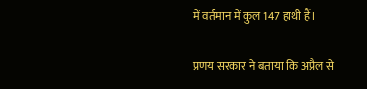में वर्तमान में कुल 147 हाथी हैं।

प्रणय सरकार ने बताया कि अप्रैल से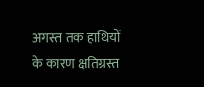अगस्त तक हाथियों के कारण क्षतिग्रस्त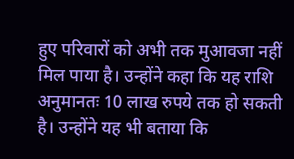हुए परिवारों को अभी तक मुआवजा नहीं मिल पाया है। उन्होंने कहा कि यह राशि अनुमानतः 10 लाख रुपये तक हो सकती है। उन्होंने यह भी बताया कि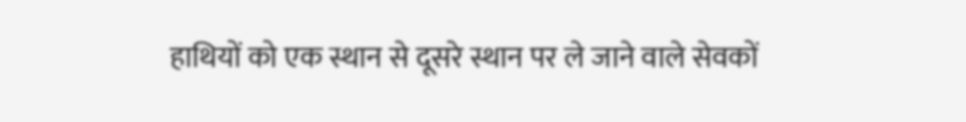हाथियों को एक स्थान से दूसरे स्थान पर ले जाने वाले सेवकों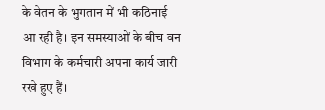के वेतन के भुगतान में भी कठिनाई आ रही है। इन समस्याओं के बीच वन विभाग के कर्मचारी अपना कार्य जारी रखे हुए हैं।